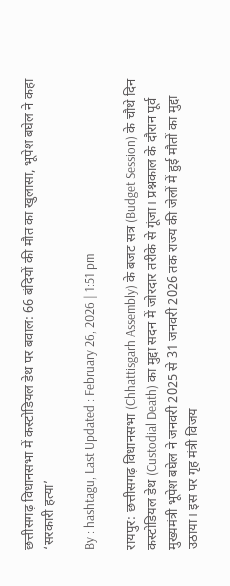छत्तीसगढ़ विधानसभा में कस्टोडियल डेथ पर बवाल: 66 बंदियों की मौत का खुलासा, भूपेश बघेल ने कहा ‘सरकारी हत्या’

By : hashtagu, Last Updated : February 26, 2026 | 1:51 pm

रायपुर: छत्तीसगढ़ विधानसभा (Chhattisgarh Assembly) के बजट सत्र (Budget Session) के चौथे दिन कस्टोडियल डेथ (Custodial Death) का मुद्दा सदन में जोरदार तरीके से गूंजा। प्रश्नकाल के दौरान पूर्व मुख्यमंत्री भूपेश बघेल ने जनवरी 2025 से 31 जनवरी 2026 तक राज्य की जेलों में हुई मौतों का मुद्दा उठाया। इस पर गृह मंत्री विजय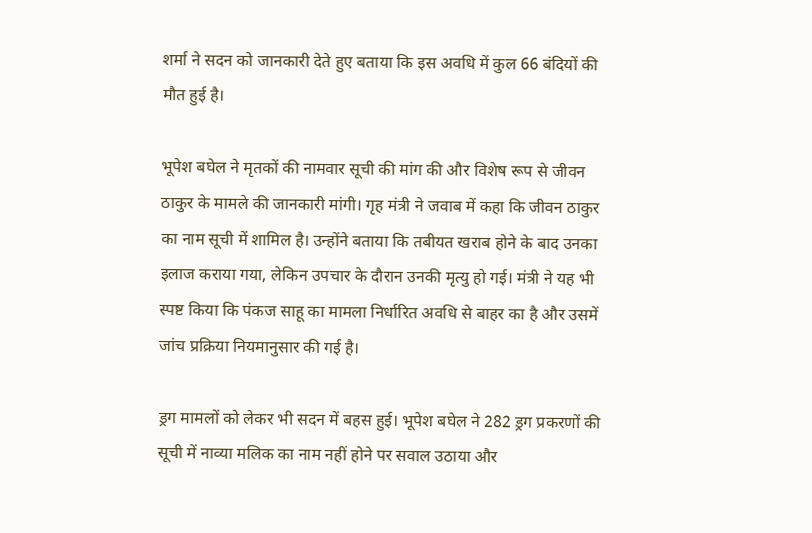शर्मा ने सदन को जानकारी देते हुए बताया कि इस अवधि में कुल 66 बंदियों की मौत हुई है।

भूपेश बघेल ने मृतकों की नामवार सूची की मांग की और विशेष रूप से जीवन ठाकुर के मामले की जानकारी मांगी। गृह मंत्री ने जवाब में कहा कि जीवन ठाकुर का नाम सूची में शामिल है। उन्होंने बताया कि तबीयत खराब होने के बाद उनका इलाज कराया गया, लेकिन उपचार के दौरान उनकी मृत्यु हो गई। मंत्री ने यह भी स्पष्ट किया कि पंकज साहू का मामला निर्धारित अवधि से बाहर का है और उसमें जांच प्रक्रिया नियमानुसार की गई है।

ड्रग मामलों को लेकर भी सदन में बहस हुई। भूपेश बघेल ने 282 ड्रग प्रकरणों की सूची में नाव्या मलिक का नाम नहीं होने पर सवाल उठाया और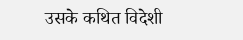उसके कथित विदेशी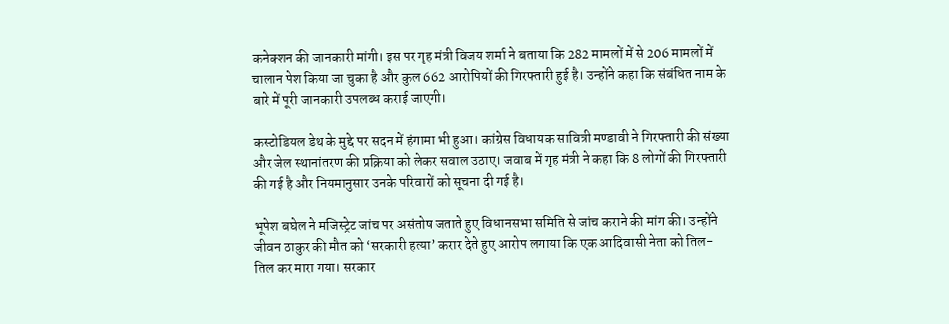कनेक्शन की जानकारी मांगी। इस पर गृह मंत्री विजय शर्मा ने बताया कि 282 मामलों में से 206 मामलों में चालान पेश किया जा चुका है और कुल 662 आरोपियों की गिरफ्तारी हुई है। उन्होंने कहा कि संबंधित नाम के बारे में पूरी जानकारी उपलब्ध कराई जाएगी।

कस्टोडियल डेथ के मुद्दे पर सदन में हंगामा भी हुआ। कांग्रेस विधायक सावित्री मण्डावी ने गिरफ्तारी की संख्या और जेल स्थानांतरण की प्रक्रिया को लेकर सवाल उठाए। जवाब में गृह मंत्री ने कहा कि 8 लोगों की गिरफ्तारी की गई है और नियमानुसार उनके परिवारों को सूचना दी गई है।

भूपेश बघेल ने मजिस्ट्रेट जांच पर असंतोष जताते हुए विधानसभा समिति से जांच कराने की मांग की। उन्होंने जीवन ठाकुर की मौत को ‘सरकारी हत्या’ करार देते हुए आरोप लगाया कि एक आदिवासी नेता को तिल-तिल कर मारा गया। सरकार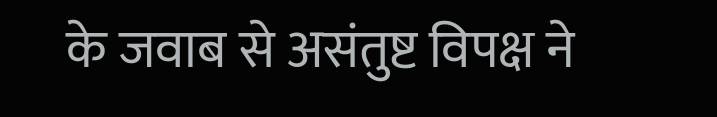के जवाब से असंतुष्ट विपक्ष ने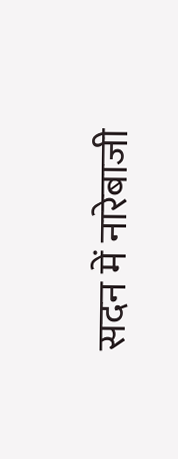सदन में नारेबाजी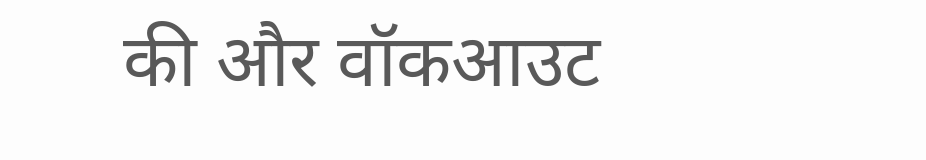की और वॉकआउट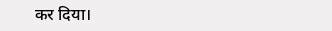कर दिया।